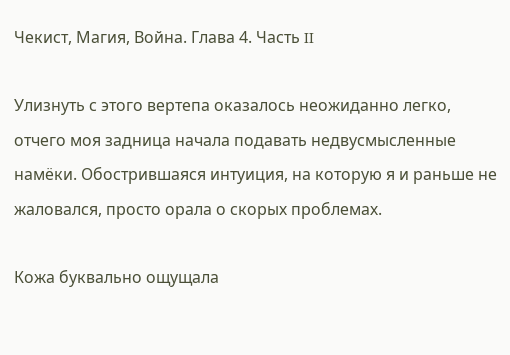Чекист, Магия, Война. Глава 4. Часть II

Улизнуть с этого вертепа оказалось неожиданно легко, отчего моя задница начала подавать недвусмысленные намёки. Обострившаяся интуиция, на которую я и раньше не жаловался, просто орала о скорых проблемах.

Кожа буквально ощущала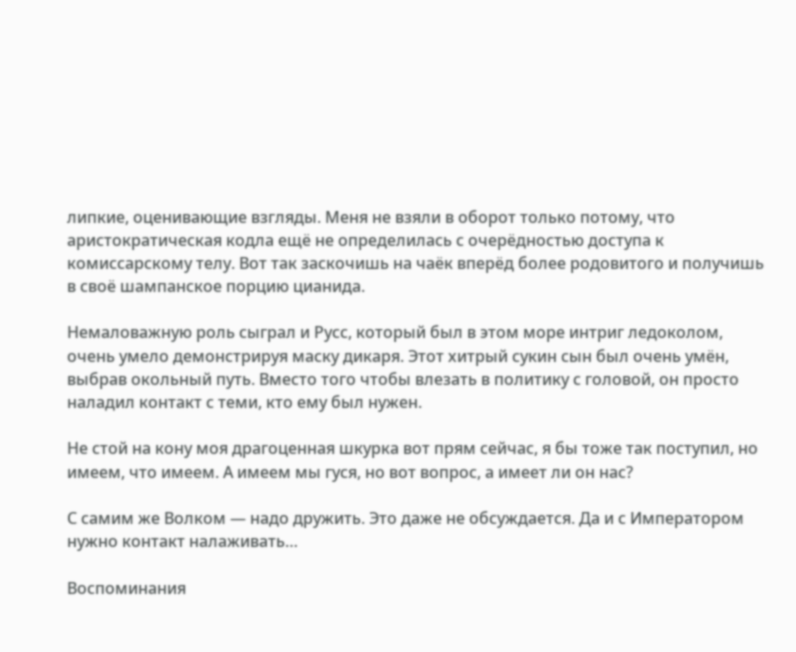липкие, оценивающие взгляды. Меня не взяли в оборот только потому, что аристократическая кодла ещё не определилась с очерёдностью доступа к комиссарскому телу. Вот так заскочишь на чаёк вперёд более родовитого и получишь в своё шампанское порцию цианида.

Немаловажную роль сыграл и Русс, который был в этом море интриг ледоколом, очень умело демонстрируя маску дикаря. Этот хитрый сукин сын был очень умён, выбрав окольный путь. Вместо того чтобы влезать в политику с головой, он просто наладил контакт с теми, кто ему был нужен.

Не стой на кону моя драгоценная шкурка вот прям сейчас, я бы тоже так поступил, но имеем, что имеем. А имеем мы гуся, но вот вопрос, а имеет ли он нас?

С самим же Волком — надо дружить. Это даже не обсуждается. Да и с Императором нужно контакт налаживать…

Воспоминания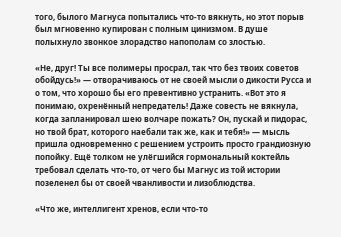того, былого Магнуса попытались что-то вякнуть, но этот порыв был мгновенно купирован с полным цинизмом. В душе полыхнуло звонкое злорадство напополам со злостью.

«Не, друг! Ты все полимеры просрал, так что без твоих советов обойдусь!» — отворачиваюсь от не своей мысли о дикости Русса и о том, что хорошо бы его превентивно устранить. «Вот это я понимаю, охренённый непредатель! Даже совесть не вякнула, когда запланировал шею волчаре пожать? Он, пускай и пидорас, но твой брат, которого наебали так же, как и тебя!» — мысль пришла одновременно с решением устроить просто грандиозную попойку. Ещё толком не улёгшийся гормональный коктейль требовал сделать что-то, от чего бы Магнус из той истории позеленел бы от своей чванливости и лизоблюдства.

«Что же, интеллигент хренов, если что-то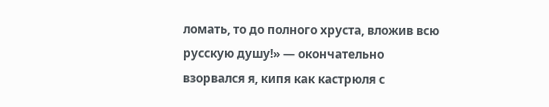ломать, то до полного хруста, вложив всю русскую душу!» — окончательно взорвался я, кипя как кастрюля с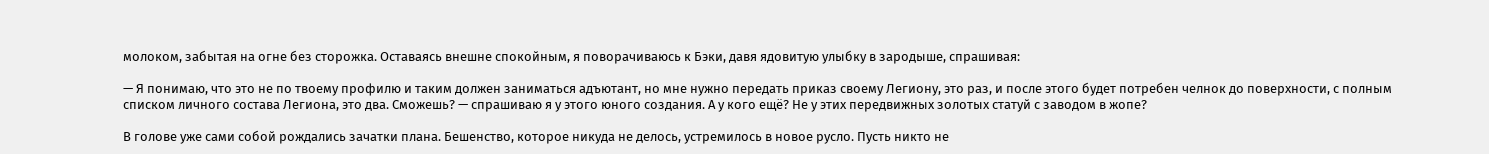молоком, забытая на огне без сторожка. Оставаясь внешне спокойным, я поворачиваюсь к Бэки, давя ядовитую улыбку в зародыше, спрашивая:

— Я понимаю, что это не по твоему профилю и таким должен заниматься адъютант, но мне нужно передать приказ своему Легиону, это раз, и после этого будет потребен челнок до поверхности, с полным списком личного состава Легиона, это два. Сможешь? — спрашиваю я у этого юного создания. А у кого ещё? Не у этих передвижных золотых статуй с заводом в жопе?

В голове уже сами собой рождались зачатки плана. Бешенство, которое никуда не делось, устремилось в новое русло. Пусть никто не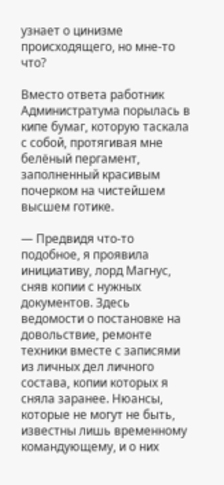узнает о цинизме происходящего, но мне-то что?

Вместо ответа работник Администратума порылась в кипе бумаг, которую таскала с собой, протягивая мне белёный пергамент, заполненный красивым почерком на чистейшем высшем готике.

— Предвидя что-то подобное, я проявила инициативу, лорд Магнус, сняв копии с нужных документов. Здесь ведомости о постановке на довольствие, ремонте техники вместе с записями из личных дел личного состава, копии которых я сняла заранее. Нюансы, которые не могут не быть, известны лишь временному командующему, и о них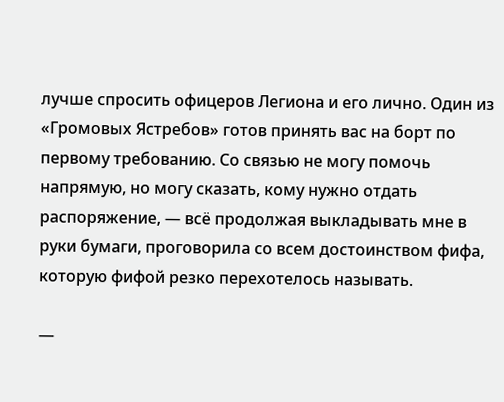лучше спросить офицеров Легиона и его лично. Один из «Громовых Ястребов» готов принять вас на борт по первому требованию. Со связью не могу помочь напрямую, но могу сказать, кому нужно отдать распоряжение, — всё продолжая выкладывать мне в руки бумаги, проговорила со всем достоинством фифа, которую фифой резко перехотелось называть.

—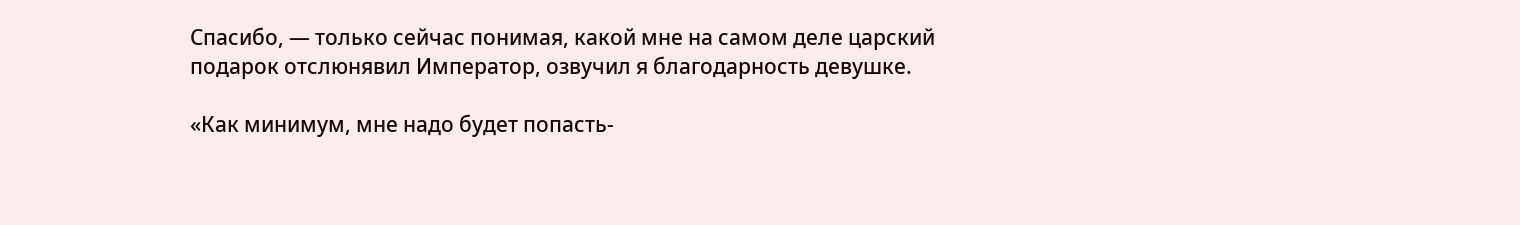Спасибо, — только сейчас понимая, какой мне на самом деле царский подарок отслюнявил Император, озвучил я благодарность девушке.

«Как минимум, мне надо будет попасть-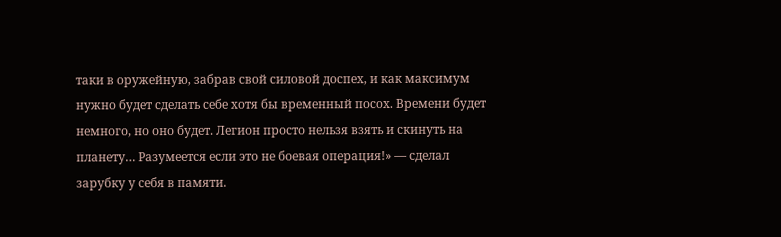таки в оружейную, забрав свой силовой доспех, и как максимум нужно будет сделать себе хотя бы временный посох. Времени будет немного, но оно будет. Легион просто нельзя взять и скинуть на планету… Разумеется если это не боевая операция!» — сделал зарубку у себя в памяти.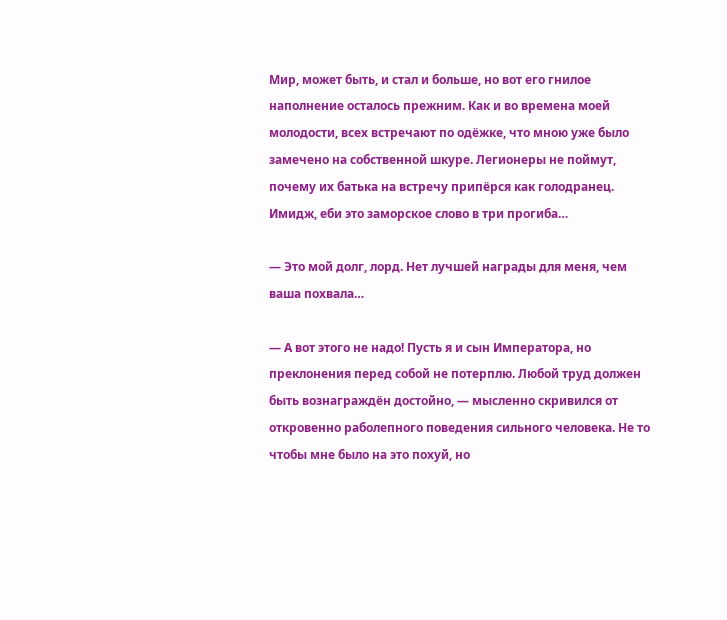Мир, может быть, и стал и больше, но вот его гнилое наполнение осталось прежним. Как и во времена моей молодости, всех встречают по одёжке, что мною уже было замечено на собственной шкуре. Легионеры не поймут, почему их батька на встречу припёрся как голодранец. Имидж, еби это заморское слово в три прогиба…

— Это мой долг, лорд. Нет лучшей награды для меня, чем ваша похвала…

— А вот этого не надо! Пусть я и сын Императора, но преклонения перед собой не потерплю. Любой труд должен быть вознаграждён достойно, — мысленно скривился от откровенно раболепного поведения сильного человека. Не то чтобы мне было на это похуй, но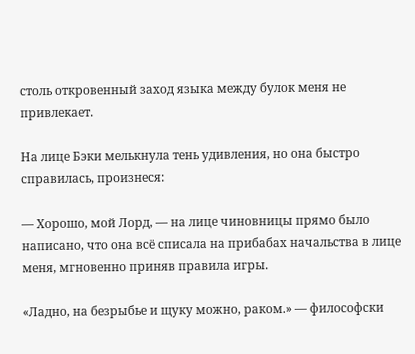столь откровенный заход языка между булок меня не привлекает.

На лице Бэки мелькнула тень удивления, но она быстро справилась, произнеся:

— Хорошо, мой Лорд, — на лице чиновницы прямо было написано, что она всё списала на прибабах начальства в лице меня, мгновенно приняв правила игры.

«Ладно, на безрыбье и щуку можно, раком.» — философски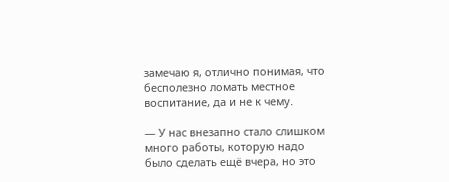замечаю я, отлично понимая, что бесполезно ломать местное воспитание, да и не к чему.

— У нас внезапно стало слишком много работы, которую надо было сделать ещё вчера, но это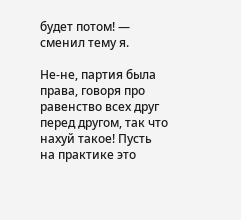будет потом! — сменил тему я.

Не-не, партия была права, говоря про равенство всех друг перед другом, так что нахуй такое! Пусть на практике это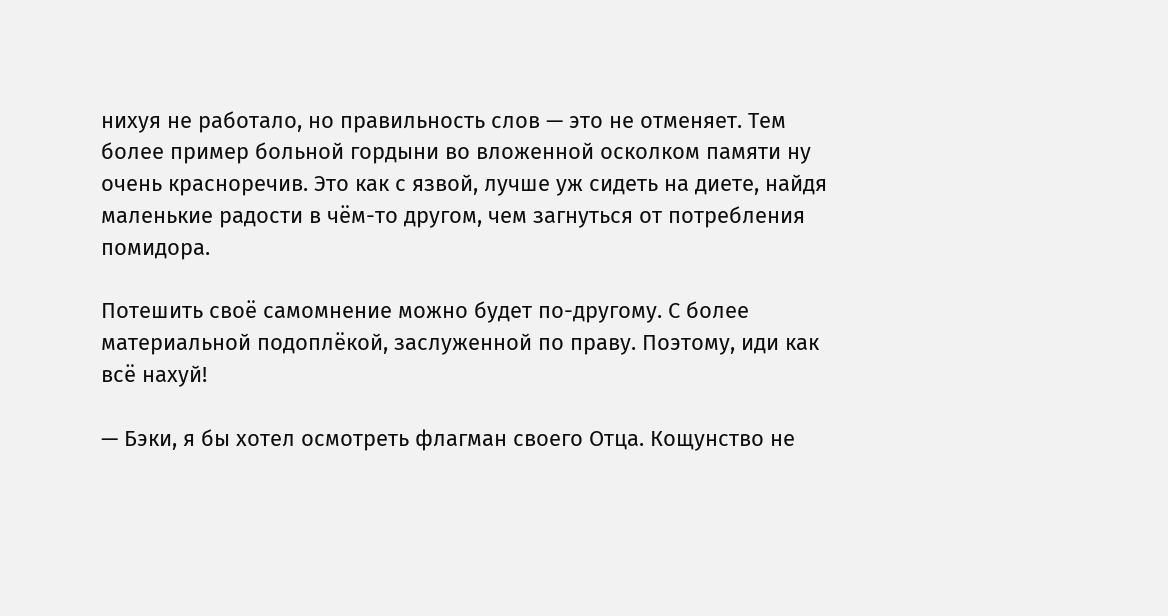нихуя не работало, но правильность слов — это не отменяет. Тем более пример больной гордыни во вложенной осколком памяти ну очень красноречив. Это как с язвой, лучше уж сидеть на диете, найдя маленькие радости в чём-то другом, чем загнуться от потребления помидора.

Потешить своё самомнение можно будет по-другому. С более материальной подоплёкой, заслуженной по праву. Поэтому, иди как всё нахуй!

— Бэки, я бы хотел осмотреть флагман своего Отца. Кощунство не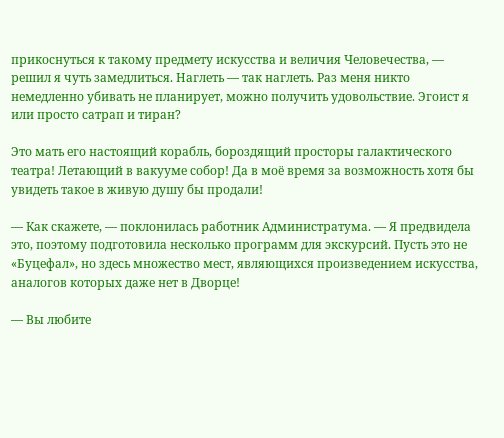прикоснуться к такому предмету искусства и величия Человечества, — решил я чуть замедлиться. Наглеть — так наглеть. Раз меня никто немедленно убивать не планирует, можно получить удовольствие. Эгоист я или просто сатрап и тиран?

Это мать его настоящий корабль, бороздящий просторы галактического театра! Летающий в вакууме собор! Да в моё время за возможность хотя бы увидеть такое в живую душу бы продали!

— Как скажете, — поклонилась работник Администратума. — Я предвидела это, поэтому подготовила несколько программ для экскурсий. Пусть это не «Буцефал», но здесь множество мест, являющихся произведением искусства, аналогов которых даже нет в Дворце!

— Вы любите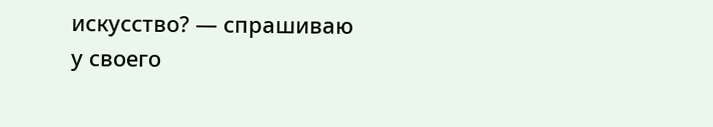искусство? — спрашиваю у своего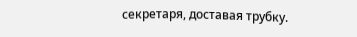секретаря, доставая трубку.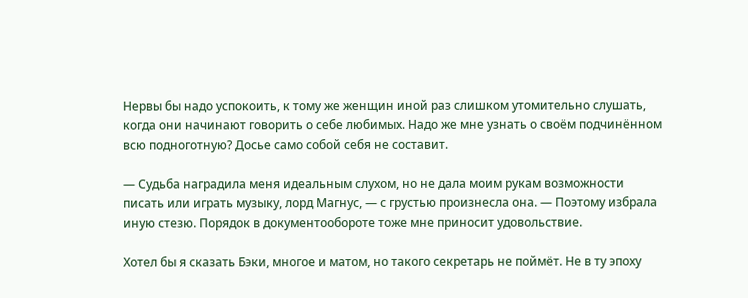Нервы бы надо успокоить, к тому же женщин иной раз слишком утомительно слушать, когда они начинают говорить о себе любимых. Надо же мне узнать о своём подчинённом всю подноготную? Досье само собой себя не составит.

— Судьба наградила меня идеальным слухом, но не дала моим рукам возможности писать или играть музыку, лорд Магнус, — с грустью произнесла она. — Поэтому избрала иную стезю. Порядок в документообороте тоже мне приносит удовольствие.

Хотел бы я сказать Бэки, многое и матом, но такого секретарь не поймёт. Не в ту эпоху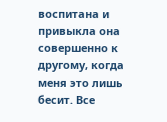воспитана и привыкла она совершенно к другому, когда меня это лишь бесит. Все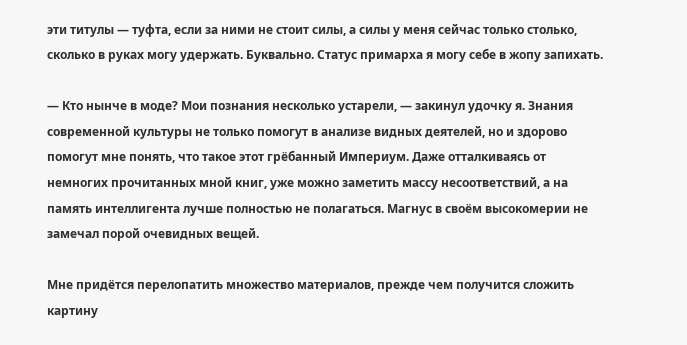эти титулы — туфта, если за ними не стоит силы, а силы у меня сейчас только столько, сколько в руках могу удержать. Буквально. Статус примарха я могу себе в жопу запихать.

— Кто нынче в моде? Мои познания несколько устарели, — закинул удочку я. Знания современной культуры не только помогут в анализе видных деятелей, но и здорово помогут мне понять, что такое этот грёбанный Империум. Даже отталкиваясь от немногих прочитанных мной книг, уже можно заметить массу несоответствий, а на память интеллигента лучше полностью не полагаться. Магнус в своём высокомерии не замечал порой очевидных вещей.

Мне придётся перелопатить множество материалов, прежде чем получится сложить картину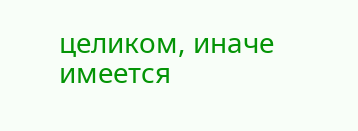целиком, иначе имеется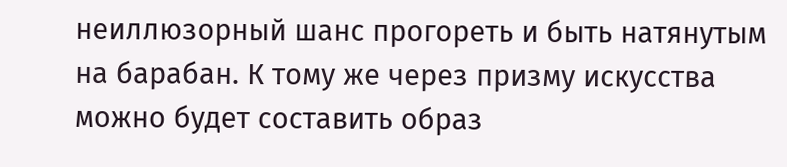неиллюзорный шанс прогореть и быть натянутым на барабан. К тому же через призму искусства можно будет составить образ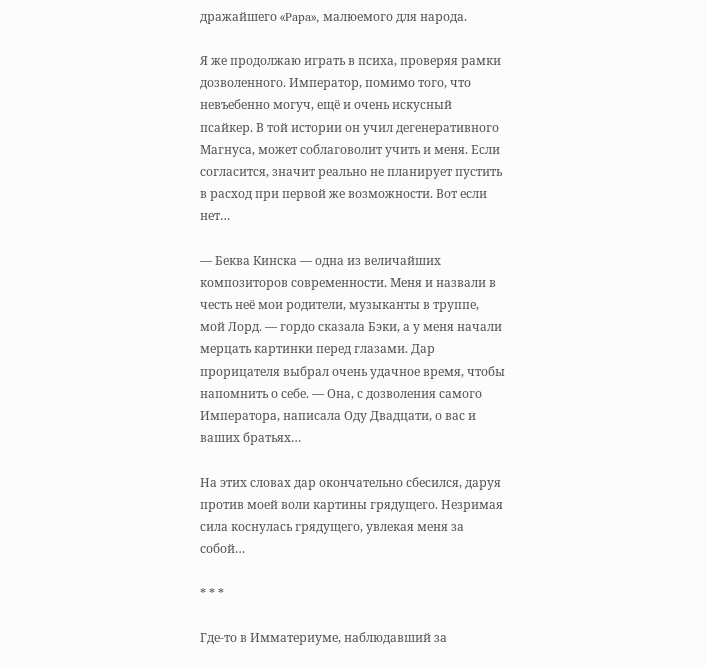дражайшего «Papa», малюемого для народа.

Я же продолжаю играть в психа, проверяя рамки дозволенного. Император, помимо того, что невъебенно могуч, ещё и очень искусный псайкер. В той истории он учил дегенеративного Магнуса, может соблаговолит учить и меня. Если согласится, значит реально не планирует пустить в расход при первой же возможности. Вот если нет…

— Беква Кинска — одна из величайших композиторов современности. Меня и назвали в честь неё мои родители, музыканты в труппе, мой Лорд. — гордо сказала Бэки, а у меня начали мерцать картинки перед глазами. Дар прорицателя выбрал очень удачное время, чтобы напомнить о себе. — Она, с дозволения самого Императора, написала Оду Двадцати, о вас и ваших братьях…

На этих словах дар окончательно сбесился, даруя против моей воли картины грядущего. Незримая сила коснулась грядущего, увлекая меня за собой…

* * *

Где-то в Имматериуме, наблюдавший за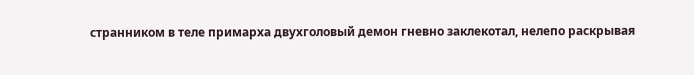странником в теле примарха двухголовый демон гневно заклекотал, нелепо раскрывая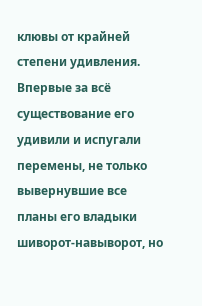клювы от крайней степени удивления. Впервые за всё существование его удивили и испугали перемены, не только вывернувшие все планы его владыки шиворот-навыворот, но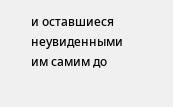и оставшиеся неувиденными им самим до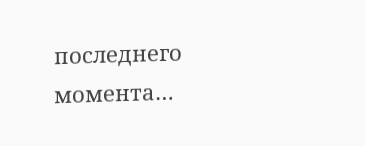последнего момента…